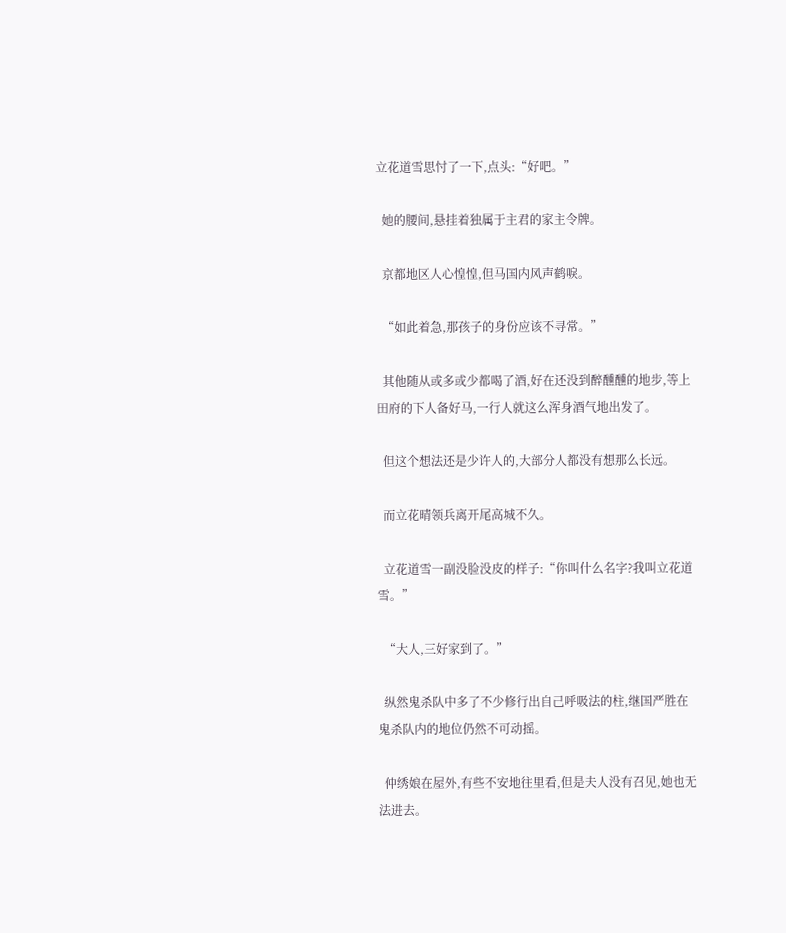立花道雪思忖了一下,点头:“好吧。”

  她的腰间,悬挂着独属于主君的家主令牌。

  京都地区人心惶惶,但马国内风声鹤唳。

  “如此着急,那孩子的身份应该不寻常。”

  其他随从或多或少都喝了酒,好在还没到醉醺醺的地步,等上田府的下人备好马,一行人就这么浑身酒气地出发了。

  但这个想法还是少许人的,大部分人都没有想那么长远。

  而立花晴领兵离开尾高城不久。

  立花道雪一副没脸没皮的样子:“你叫什么名字?我叫立花道雪。”

  “大人,三好家到了。”

  纵然鬼杀队中多了不少修行出自己呼吸法的柱,继国严胜在鬼杀队内的地位仍然不可动摇。

  仲绣娘在屋外,有些不安地往里看,但是夫人没有召见,她也无法进去。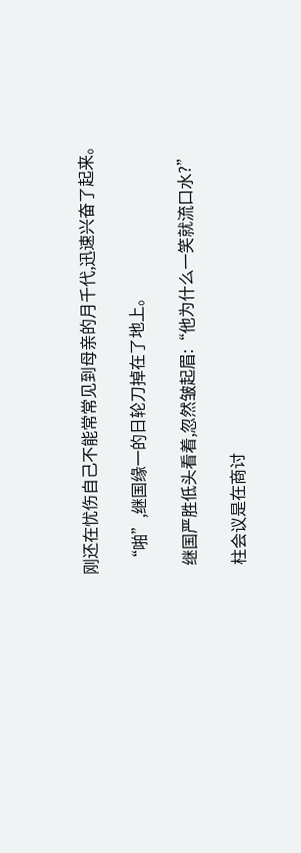刚还在忧伤自己不能常常见到母亲的月千代,迅速兴奋了起来。

  “啪”,继国缘一的日轮刀掉在了地上。

  继国严胜低头看着,忽然皱起眉:“他为什么一笑就流口水?”

  柱会议是在商讨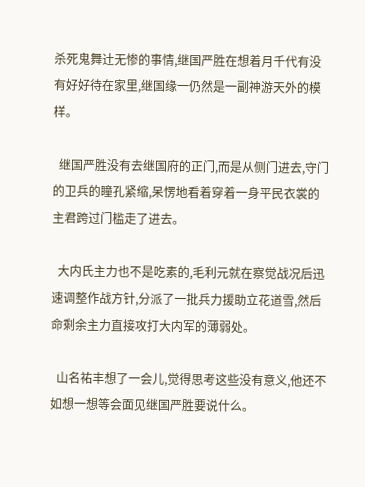杀死鬼舞辻无惨的事情,继国严胜在想着月千代有没有好好待在家里,继国缘一仍然是一副神游天外的模样。

  继国严胜没有去继国府的正门,而是从侧门进去,守门的卫兵的瞳孔紧缩,呆愣地看着穿着一身平民衣裳的主君跨过门槛走了进去。

  大内氏主力也不是吃素的,毛利元就在察觉战况后迅速调整作战方针,分派了一批兵力援助立花道雪,然后命剩余主力直接攻打大内军的薄弱处。

  山名祐丰想了一会儿,觉得思考这些没有意义,他还不如想一想等会面见继国严胜要说什么。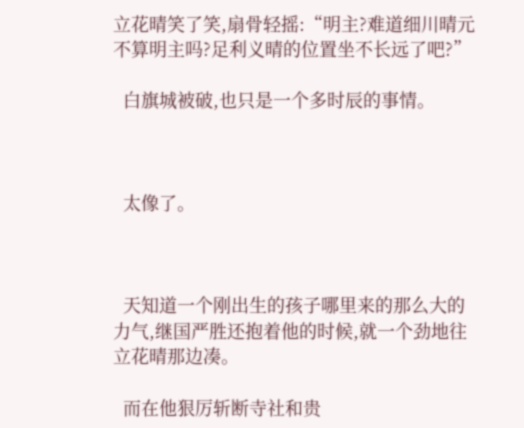立花晴笑了笑,扇骨轻摇:“明主?难道细川晴元不算明主吗?足利义晴的位置坐不长远了吧?”

  白旗城被破,也只是一个多时辰的事情。



  太像了。



  天知道一个刚出生的孩子哪里来的那么大的力气,继国严胜还抱着他的时候,就一个劲地往立花晴那边凑。

  而在他狠厉斩断寺社和贵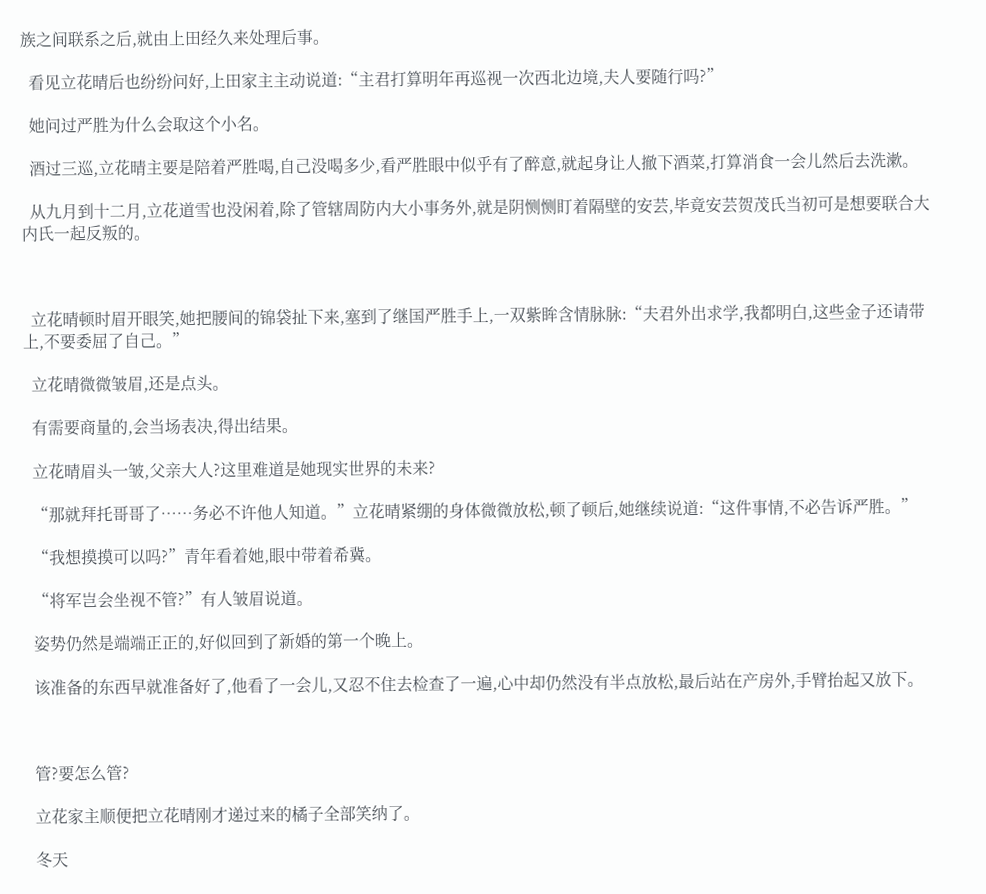族之间联系之后,就由上田经久来处理后事。

  看见立花晴后也纷纷问好,上田家主主动说道:“主君打算明年再巡视一次西北边境,夫人要随行吗?”

  她问过严胜为什么会取这个小名。

  酒过三巡,立花晴主要是陪着严胜喝,自己没喝多少,看严胜眼中似乎有了醉意,就起身让人撤下酒菜,打算消食一会儿然后去洗漱。

  从九月到十二月,立花道雪也没闲着,除了管辖周防内大小事务外,就是阴恻恻盯着隔壁的安芸,毕竟安芸贺茂氏当初可是想要联合大内氏一起反叛的。



  立花晴顿时眉开眼笑,她把腰间的锦袋扯下来,塞到了继国严胜手上,一双紫眸含情脉脉:“夫君外出求学,我都明白,这些金子还请带上,不要委屈了自己。”

  立花晴微微皱眉,还是点头。

  有需要商量的,会当场表决,得出结果。

  立花晴眉头一皱,父亲大人?这里难道是她现实世界的未来?

  “那就拜托哥哥了……务必不许他人知道。”立花晴紧绷的身体微微放松,顿了顿后,她继续说道:“这件事情,不必告诉严胜。”

  “我想摸摸可以吗?”青年看着她,眼中带着希冀。

  “将军岂会坐视不管?”有人皱眉说道。

  姿势仍然是端端正正的,好似回到了新婚的第一个晚上。

  该准备的东西早就准备好了,他看了一会儿,又忍不住去检查了一遍,心中却仍然没有半点放松,最后站在产房外,手臂抬起又放下。



  管?要怎么管?

  立花家主顺便把立花晴刚才递过来的橘子全部笑纳了。

  冬天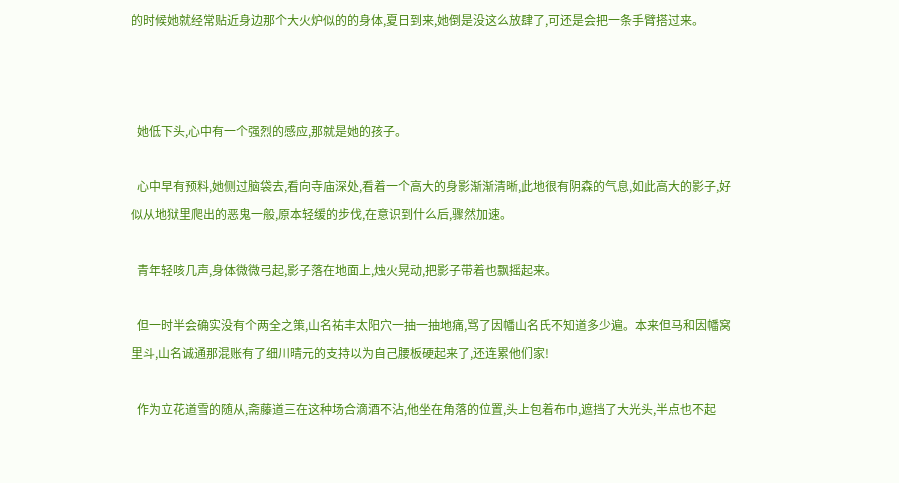的时候她就经常贴近身边那个大火炉似的的身体,夏日到来,她倒是没这么放肆了,可还是会把一条手臂搭过来。



  她低下头,心中有一个强烈的感应,那就是她的孩子。

  心中早有预料,她侧过脑袋去,看向寺庙深处,看着一个高大的身影渐渐清晰,此地很有阴森的气息,如此高大的影子,好似从地狱里爬出的恶鬼一般,原本轻缓的步伐,在意识到什么后,骤然加速。

  青年轻咳几声,身体微微弓起,影子落在地面上,烛火晃动,把影子带着也飘摇起来。

  但一时半会确实没有个两全之策,山名祐丰太阳穴一抽一抽地痛,骂了因幡山名氏不知道多少遍。本来但马和因幡窝里斗,山名诚通那混账有了细川晴元的支持以为自己腰板硬起来了,还连累他们家!

  作为立花道雪的随从,斋藤道三在这种场合滴酒不沾,他坐在角落的位置,头上包着布巾,遮挡了大光头,半点也不起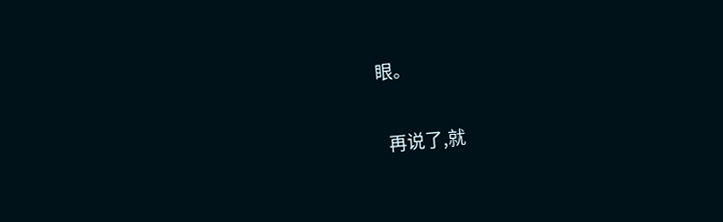眼。

  再说了,就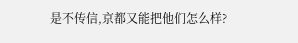是不传信,京都又能把他们怎么样?